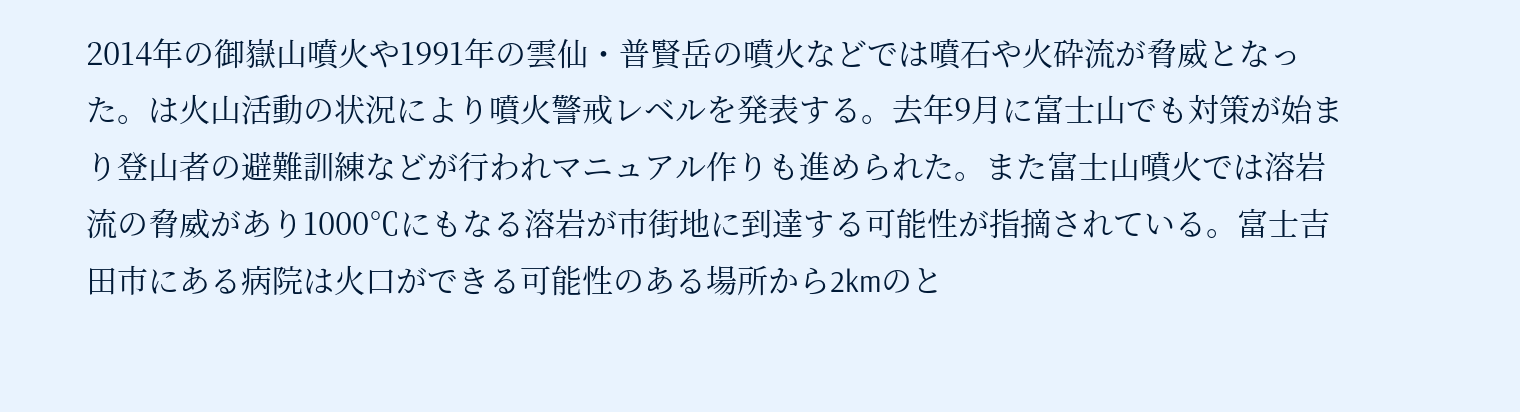2014年の御嶽山噴火や1991年の雲仙・普賢岳の噴火などでは噴石や火砕流が脅威となった。は火山活動の状況により噴火警戒レベルを発表する。去年9月に富士山でも対策が始まり登山者の避難訓練などが行われマニュアル作りも進められた。また富士山噴火では溶岩流の脅威があり1000℃にもなる溶岩が市街地に到達する可能性が指摘されている。富士吉田市にある病院は火口ができる可能性のある場所から2kmのと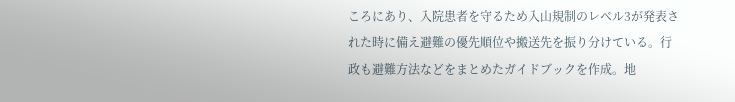ころにあり、入院患者を守るため入山規制のレベル3が発表された時に備え避難の優先順位や搬送先を振り分けている。行政も避難方法などをまとめたガイドブックを作成。地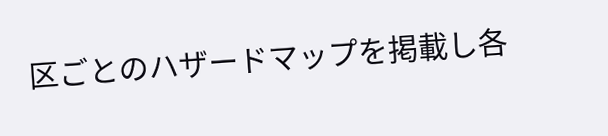区ごとのハザードマップを掲載し各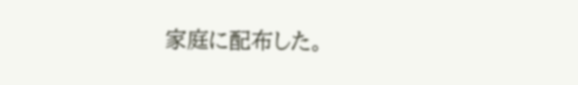家庭に配布した。